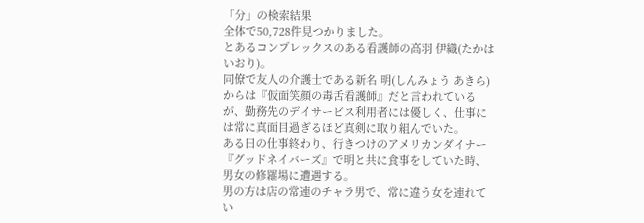「分」の検索結果
全体で50,728件見つかりました。
とあるコンプレックスのある看護師の高羽 伊織(たかは いおり)。
同僚で友人の介護士である新名 明(しんみょう あきら)からは『仮面笑顔の毒舌看護師』だと言われているが、勤務先のデイサービス利用者には優しく、仕事には常に真面目過ぎるほど真剣に取り組んでいた。
ある日の仕事終わり、行きつけのアメリカンダイナー『グッドネイバーズ』で明と共に食事をしていた時、男女の修羅場に遭遇する。
男の方は店の常連のチャラ男で、常に違う女を連れてい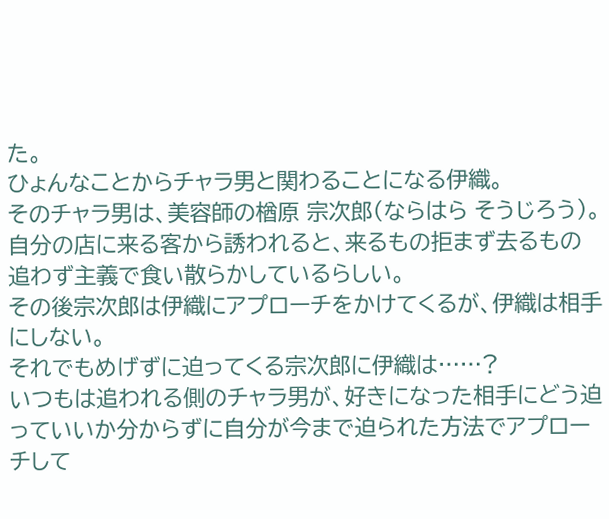た。
ひょんなことからチャラ男と関わることになる伊織。
そのチャラ男は、美容師の楢原 宗次郎(ならはら そうじろう)。
自分の店に来る客から誘われると、来るもの拒まず去るもの追わず主義で食い散らかしているらしい。
その後宗次郎は伊織にアプローチをかけてくるが、伊織は相手にしない。
それでもめげずに迫ってくる宗次郎に伊織は……?
いつもは追われる側のチャラ男が、好きになった相手にどう迫っていいか分からずに自分が今まで迫られた方法でアプローチして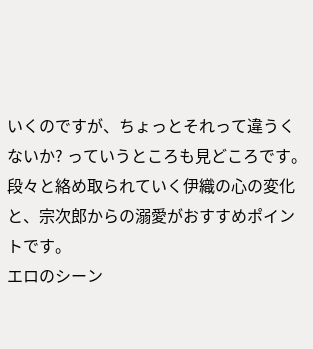いくのですが、ちょっとそれって違うくないか? っていうところも見どころです。
段々と絡め取られていく伊織の心の変化と、宗次郎からの溺愛がおすすめポイントです。
エロのシーン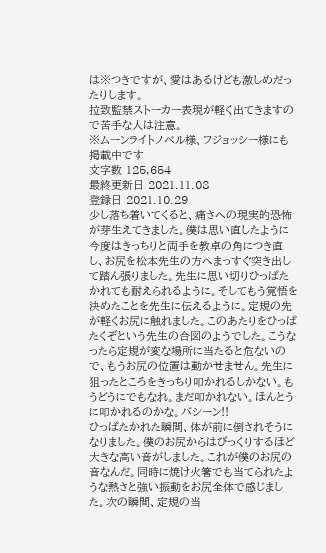は※つきですが、愛はあるけども激しめだったりします。
拉致監禁ストーカー表現が軽く出てきますので苦手な人は注意。
※ムーンライトノベル様、フジョッシー様にも掲載中です
文字数 125,654
最終更新日 2021.11.08
登録日 2021.10.29
少し落ち着いてくると、痛さへの現実的恐怖が芽生えてきました。僕は思い直したように今度はきっちりと両手を教卓の角につき直し、お尻を松本先生の方へまっすぐ突き出して踏ん張りました。先生に思い切りひっぱたかれても耐えられるように。そしてもう覚悟を決めたことを先生に伝えるように。定規の先が軽くお尻に触れました。このあたりをひっぱたくぞという先生の合図のようでした。こうなったら定規が変な場所に当たると危ないので、もうお尻の位置は動かせません。先生に狙ったところをきっちり叩かれるしかない。もうどうにでもなれ。まだ叩かれない。ほんとうに叩かれるのかな。バシーン!!
ひっぱたかれた瞬間、体が前に倒されそうになりました。僕のお尻からはびっくりするほど大きな高い音がしました。これが僕のお尻の音なんだ。同時に焼け火箸でも当てられたような熱さと強い振動をお尻全体で感じました。次の瞬間、定規の当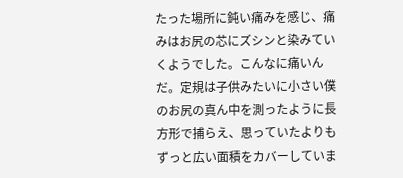たった場所に鈍い痛みを感じ、痛みはお尻の芯にズシンと染みていくようでした。こんなに痛いんだ。定規は子供みたいに小さい僕のお尻の真ん中を測ったように長方形で捕らえ、思っていたよりもずっと広い面積をカバーしていま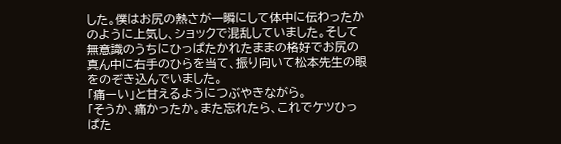した。僕はお尻の熱さが一瞬にして体中に伝わったかのように上気し、ショックで混乱していました。そして無意識のうちにひっぱたかれたままの格好でお尻の真ん中に右手のひらを当て、振り向いて松本先生の眼をのぞき込んでいました。
「痛ーい」と甘えるようにつぶやきながら。
「そうか、痛かったか。また忘れたら、これでケツひっぱた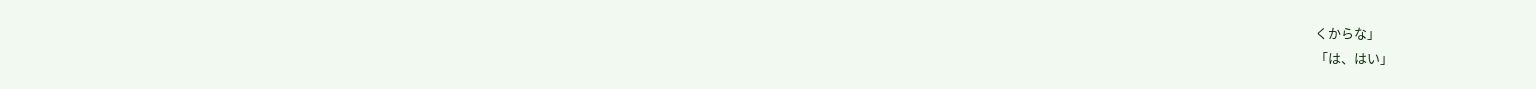くからな」
「は、はい」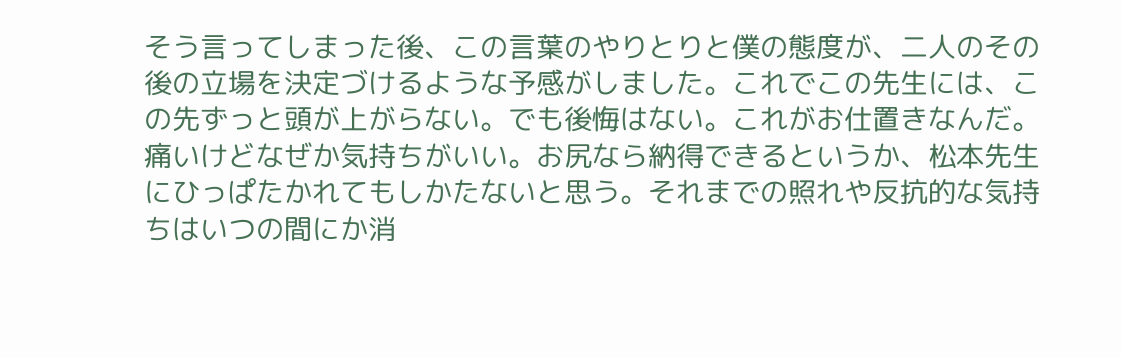そう言ってしまった後、この言葉のやりとりと僕の態度が、二人のその後の立場を決定づけるような予感がしました。これでこの先生には、この先ずっと頭が上がらない。でも後悔はない。これがお仕置きなんだ。痛いけどなぜか気持ちがいい。お尻なら納得できるというか、松本先生にひっぱたかれてもしかたないと思う。それまでの照れや反抗的な気持ちはいつの間にか消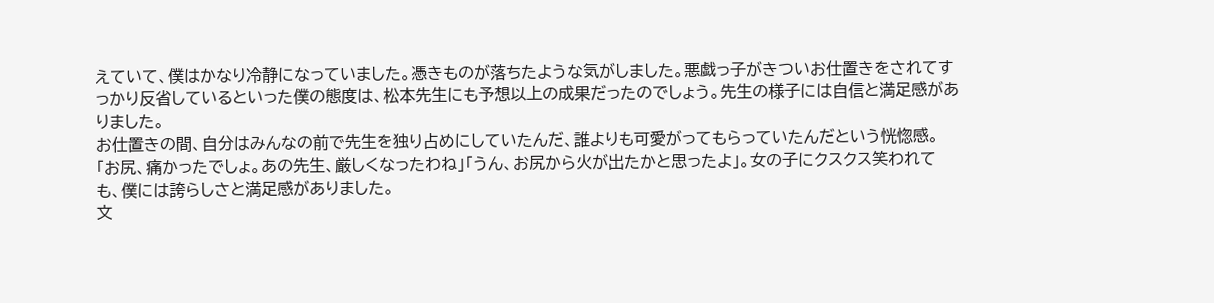えていて、僕はかなり冷静になっていました。憑きものが落ちたような気がしました。悪戯っ子がきついお仕置きをされてすっかり反省しているといった僕の態度は、松本先生にも予想以上の成果だったのでしょう。先生の様子には自信と満足感がありました。
お仕置きの間、自分はみんなの前で先生を独り占めにしていたんだ、誰よりも可愛がってもらっていたんだという恍惚感。「お尻、痛かったでしょ。あの先生、厳しくなったわね」「うん、お尻から火が出たかと思ったよ」。女の子にクスクス笑われても、僕には誇らしさと満足感がありました。
文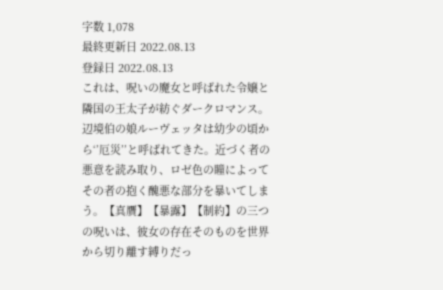字数 1,078
最終更新日 2022.08.13
登録日 2022.08.13
これは、呪いの魔女と呼ばれた令嬢と隣国の王太子が紡ぐダークロマンス。辺境伯の娘ルーヴェッタは幼少の頃から‘’厄災’’と呼ばれてきた。近づく者の悪意を読み取り、ロゼ色の瞳によってその者の抱く醜悪な部分を暴いてしまう。【真贋】【暴露】【制約】の三つの呪いは、彼女の存在そのものを世界から切り離す縛りだっ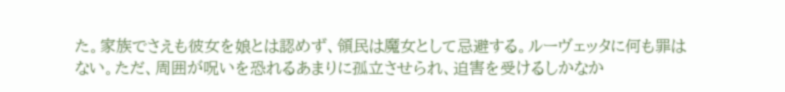た。家族でさえも彼女を娘とは認めず、領民は魔女として忌避する。ルーヴェッタに何も罪はない。ただ、周囲が呪いを恐れるあまりに孤立させられ、迫害を受けるしかなか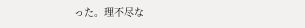った。理不尽な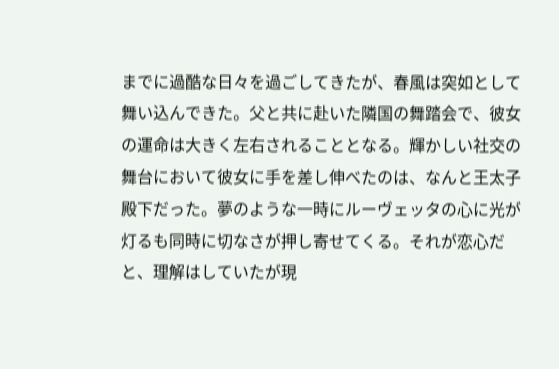までに過酷な日々を過ごしてきたが、春風は突如として舞い込んできた。父と共に赴いた隣国の舞踏会で、彼女の運命は大きく左右されることとなる。輝かしい社交の舞台において彼女に手を差し伸べたのは、なんと王太子殿下だった。夢のような一時にルーヴェッタの心に光が灯るも同時に切なさが押し寄せてくる。それが恋心だと、理解はしていたが現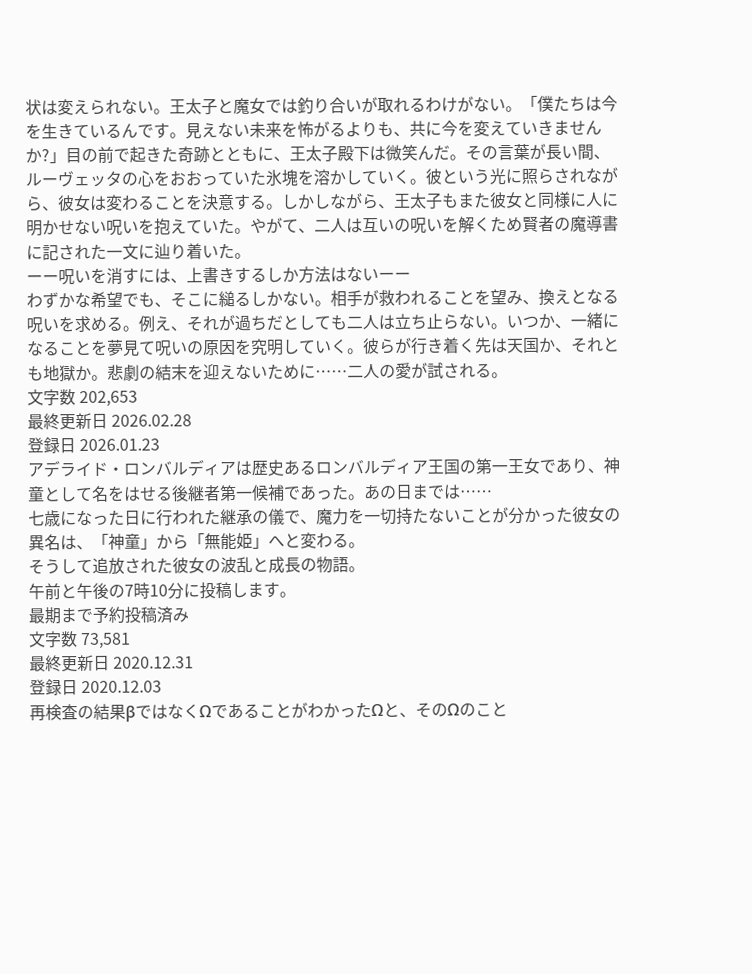状は変えられない。王太子と魔女では釣り合いが取れるわけがない。「僕たちは今を生きているんです。見えない未来を怖がるよりも、共に今を変えていきませんか?」目の前で起きた奇跡とともに、王太子殿下は微笑んだ。その言葉が長い間、ルーヴェッタの心をおおっていた氷塊を溶かしていく。彼という光に照らされながら、彼女は変わることを決意する。しかしながら、王太子もまた彼女と同様に人に明かせない呪いを抱えていた。やがて、二人は互いの呪いを解くため賢者の魔導書に記された一文に辿り着いた。
ーー呪いを消すには、上書きするしか方法はないーー
わずかな希望でも、そこに縋るしかない。相手が救われることを望み、換えとなる呪いを求める。例え、それが過ちだとしても二人は立ち止らない。いつか、一緒になることを夢見て呪いの原因を究明していく。彼らが行き着く先は天国か、それとも地獄か。悲劇の結末を迎えないために……二人の愛が試される。
文字数 202,653
最終更新日 2026.02.28
登録日 2026.01.23
アデライド・ロンバルディアは歴史あるロンバルディア王国の第一王女であり、神童として名をはせる後継者第一候補であった。あの日までは……
七歳になった日に行われた継承の儀で、魔力を一切持たないことが分かった彼女の異名は、「神童」から「無能姫」へと変わる。
そうして追放された彼女の波乱と成長の物語。
午前と午後の7時10分に投稿します。
最期まで予約投稿済み
文字数 73,581
最終更新日 2020.12.31
登録日 2020.12.03
再検査の結果βではなくΩであることがわかったΩと、そのΩのこと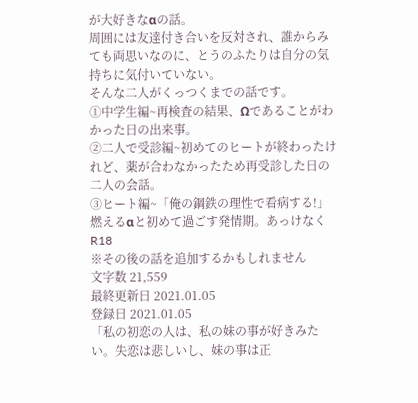が大好きなαの話。
周囲には友達付き合いを反対され、誰からみても両思いなのに、とうのふたりは自分の気持ちに気付いていない。
そんな二人がくっつくまでの話です。
①中学生編~再検査の結果、Ωであることがわかった日の出来事。
②二人で受診編~初めてのヒートが終わったけれど、薬が合わなかったため再受診した日の二人の会話。
③ヒート編~「俺の鋼鉄の理性で看病する!」 燃えるαと初めて過ごす発情期。あっけなくR18
※その後の話を追加するかもしれません
文字数 21,559
最終更新日 2021.01.05
登録日 2021.01.05
「私の初恋の人は、私の妹の事が好きみたい。失恋は悲しいし、妹の事は正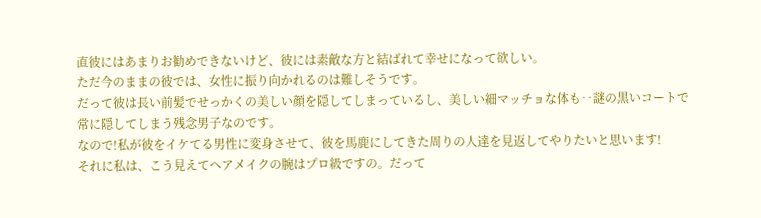直彼にはあまりお勧めできないけど、彼には素敵な方と結ばれて幸せになって欲しい。
ただ今のままの彼では、女性に振り向かれるのは難しそうです。
だって彼は長い前髪でせっかくの美しい顔を隠してしまっているし、美しい細マッチョな体も‥謎の黒いコートで常に隠してしまう残念男子なのです。
なので!私が彼をイケてる男性に変身させて、彼を馬鹿にしてきた周りの人達を見返してやりたいと思います!
それに私は、こう見えてヘアメイクの腕はプロ級ですの。だって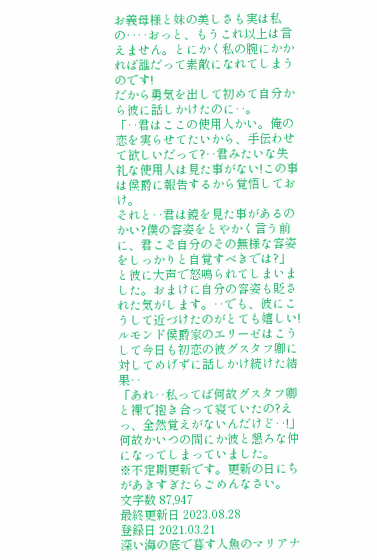お義母様と妹の美しさも実は私の‥‥おっと、もうこれ以上は言えません。とにかく私の腕にかかれば誰だって素敵になれてしまうのです!
だから勇気を出して初めて自分から彼に話しかけたのに‥。
「‥君はここの使用人かい。俺の恋を実らせてたいから、手伝わせて欲しいだって?‥君みたいな失礼な使用人は見た事がない!この事は侯爵に報告するから覚悟しておけ。
それと‥君は鏡を見た事があるのかい?僕の容姿をとやかく言う前に、君こそ自分のその無様な容姿をしっかりと自覚すべきでは?」
と彼に大声で怒鳴られてしまいました。おまけに自分の容姿も貶された気がします。‥でも、彼にこうして近づけたのがとても嬉しい!
ルモンド侯爵家のエリーゼはこうして今日も初恋の彼グスタフ卿に対してめげずに話しかけ続けた結果‥
「あれ‥私ってば何故グスタフ卿と裸で抱き合って寝ていたの?えっ、全然覚えがないんだけど‥!」
何故かいつの間にか彼と懇ろな仲になってしまっていました。
※不定期更新です。更新の日にちがあきすぎたらごめんなさい。
文字数 87,947
最終更新日 2023.08.28
登録日 2021.03.21
深い海の底で暮す人魚のマリアナ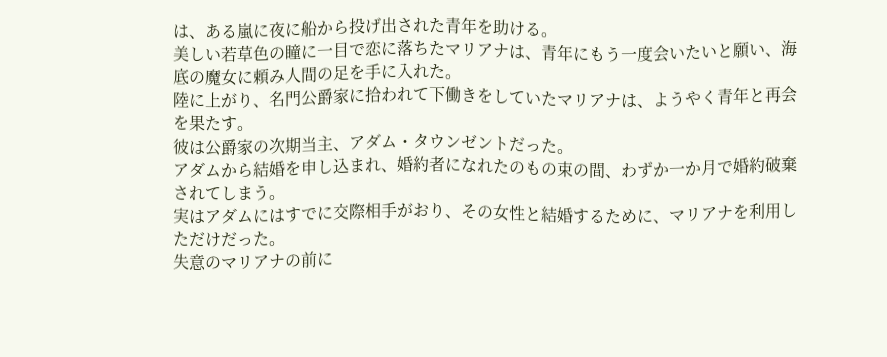は、ある嵐に夜に船から投げ出された青年を助ける。
美しい若草色の瞳に一目で恋に落ちたマリアナは、青年にもう一度会いたいと願い、海底の魔女に頼み人間の足を手に入れた。
陸に上がり、名門公爵家に拾われて下働きをしていたマリアナは、ようやく青年と再会を果たす。
彼は公爵家の次期当主、アダム・タウンゼントだった。
アダムから結婚を申し込まれ、婚約者になれたのもの束の間、わずか一か月で婚約破棄されてしまう。
実はアダムにはすでに交際相手がおり、その女性と結婚するために、マリアナを利用しただけだった。
失意のマリアナの前に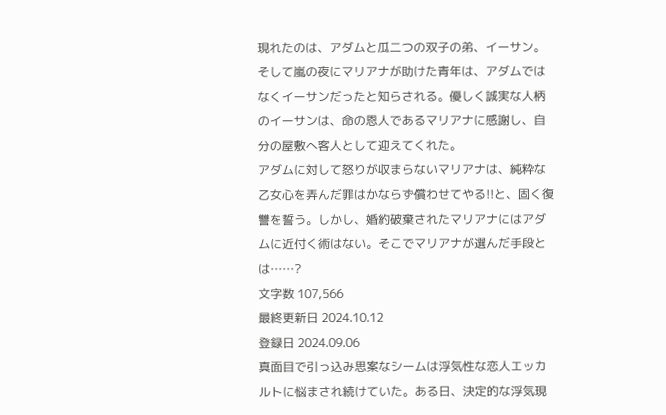現れたのは、アダムと瓜二つの双子の弟、イーサン。
そして嵐の夜にマリアナが助けた青年は、アダムではなくイーサンだったと知らされる。優しく誠実な人柄のイーサンは、命の恩人であるマリアナに感謝し、自分の屋敷へ客人として迎えてくれた。
アダムに対して怒りが収まらないマリアナは、純粋な乙女心を弄んだ罪はかならず償わせてやる!!と、固く復讐を誓う。しかし、婚約破棄されたマリアナにはアダムに近付く術はない。そこでマリアナが選んだ手段とは……?
文字数 107,566
最終更新日 2024.10.12
登録日 2024.09.06
真面目で引っ込み思案なシームは浮気性な恋人エッカルトに悩まされ続けていた。ある日、決定的な浮気現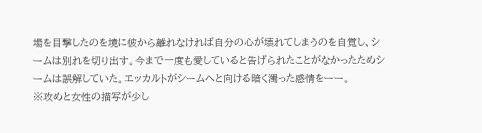場を目撃したのを境に彼から離れなければ自分の心が壊れてしまうのを自覚し、シームは別れを切り出す。今まで一度も愛していると告げられたことがなかったためシームは誤解していた。エッカルトがシームへと向ける暗く濁った感情をーー。
※攻めと女性の描写が少し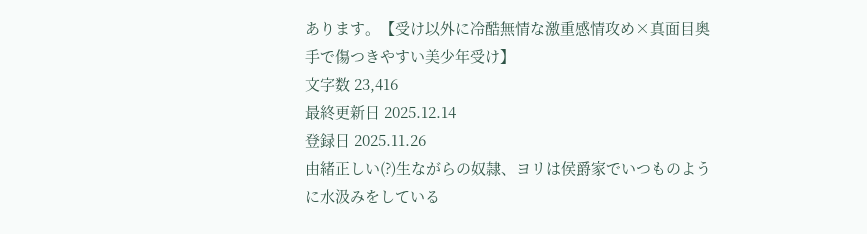あります。【受け以外に冷酷無情な激重感情攻め×真面目奥手で傷つきやすい美少年受け】
文字数 23,416
最終更新日 2025.12.14
登録日 2025.11.26
由緒正しい(?)生ながらの奴隷、ヨリは侯爵家でいつものように水汲みをしている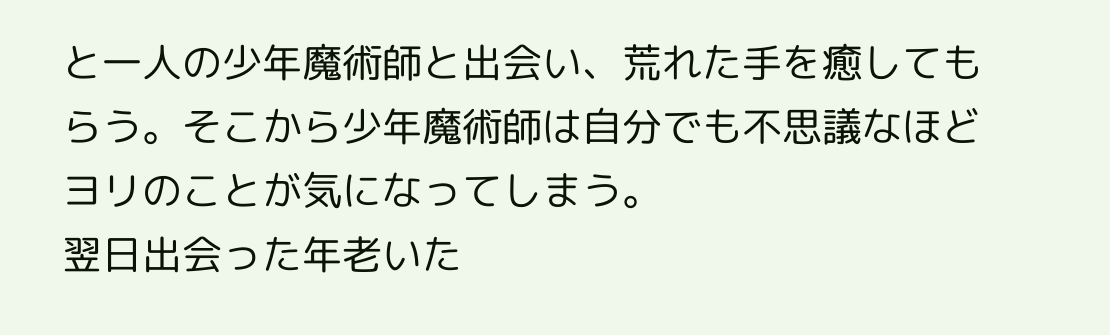と一人の少年魔術師と出会い、荒れた手を癒してもらう。そこから少年魔術師は自分でも不思議なほどヨリのことが気になってしまう。
翌日出会った年老いた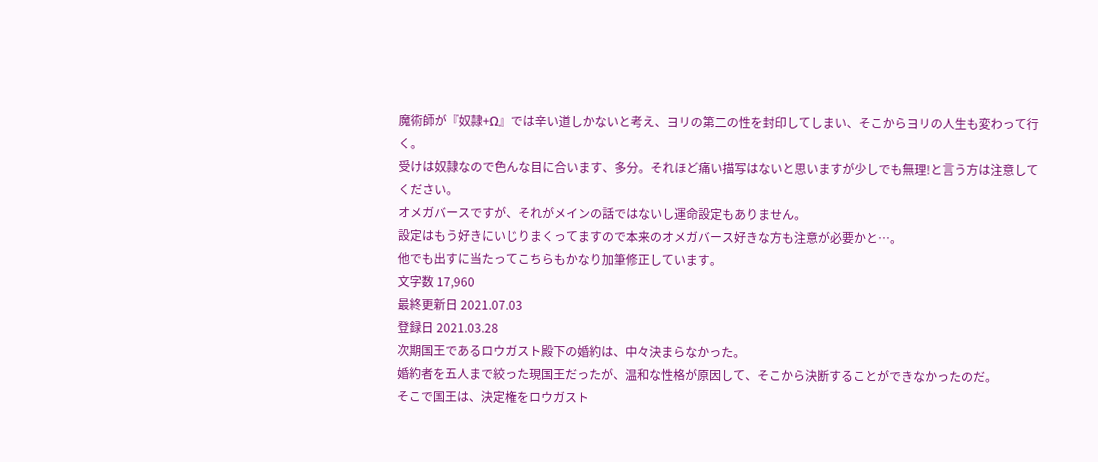魔術師が『奴隷+Ω』では辛い道しかないと考え、ヨリの第二の性を封印してしまい、そこからヨリの人生も変わって行く。
受けは奴隷なので色んな目に合います、多分。それほど痛い描写はないと思いますが少しでも無理!と言う方は注意してください。
オメガバースですが、それがメインの話ではないし運命設定もありません。
設定はもう好きにいじりまくってますので本来のオメガバース好きな方も注意が必要かと…。
他でも出すに当たってこちらもかなり加筆修正しています。
文字数 17,960
最終更新日 2021.07.03
登録日 2021.03.28
次期国王であるロウガスト殿下の婚約は、中々決まらなかった。
婚約者を五人まで絞った現国王だったが、温和な性格が原因して、そこから決断することができなかったのだ。
そこで国王は、決定権をロウガスト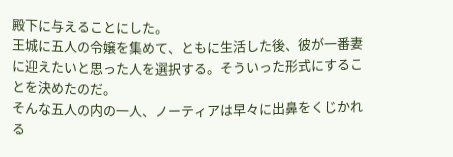殿下に与えることにした。
王城に五人の令嬢を集めて、ともに生活した後、彼が一番妻に迎えたいと思った人を選択する。そういった形式にすることを決めたのだ。
そんな五人の内の一人、ノーティアは早々に出鼻をくじかれる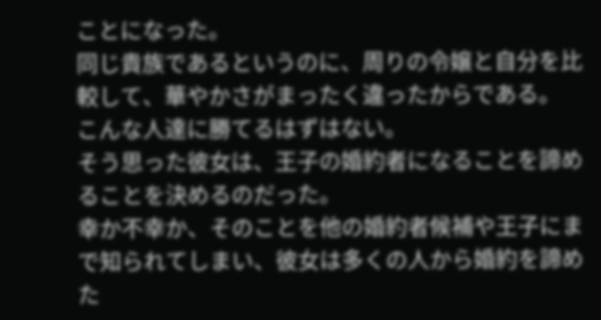ことになった。
同じ貴族であるというのに、周りの令嬢と自分を比較して、華やかさがまったく違ったからである。
こんな人達に勝てるはずはない。
そう思った彼女は、王子の婚約者になることを諦めることを決めるのだった。
幸か不幸か、そのことを他の婚約者候補や王子にまで知られてしまい、彼女は多くの人から婚約を諦めた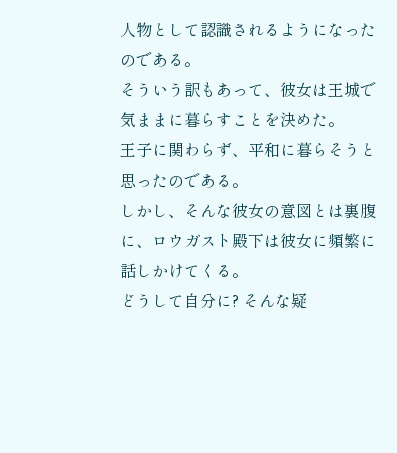人物として認識されるようになったのである。
そういう訳もあって、彼女は王城で気ままに暮らすことを決めた。
王子に関わらず、平和に暮らそうと思ったのである。
しかし、そんな彼女の意図とは裏腹に、ロウガスト殿下は彼女に頻繁に話しかけてくる。
どうして自分に? そんな疑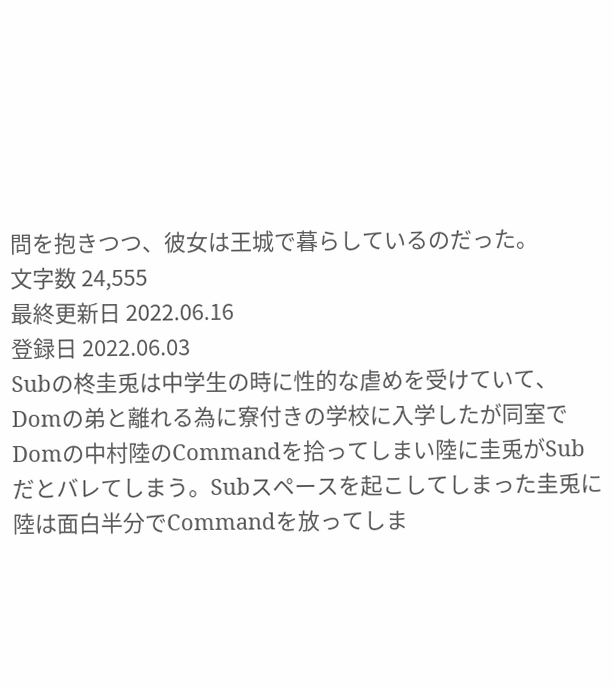問を抱きつつ、彼女は王城で暮らしているのだった。
文字数 24,555
最終更新日 2022.06.16
登録日 2022.06.03
Subの柊圭兎は中学生の時に性的な虐めを受けていて、Domの弟と離れる為に寮付きの学校に入学したが同室でDomの中村陸のCommandを拾ってしまい陸に圭兎がSubだとバレてしまう。Subスペースを起こしてしまった圭兎に陸は面白半分でCommandを放ってしま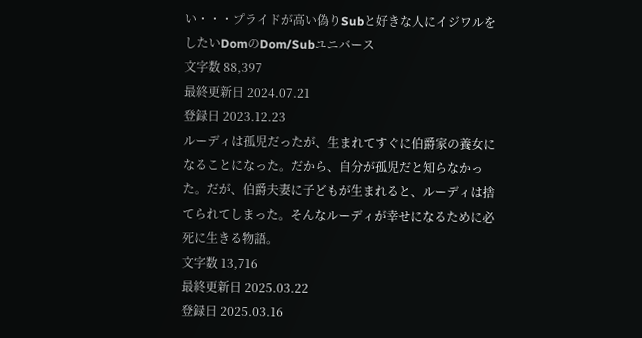い・・・プライドが高い偽りSubと好きな人にイジワルをしたいDomのDom/Subユニバース
文字数 88,397
最終更新日 2024.07.21
登録日 2023.12.23
ルーディは孤児だったが、生まれてすぐに伯爵家の養女になることになった。だから、自分が孤児だと知らなかった。だが、伯爵夫妻に子どもが生まれると、ルーディは捨てられてしまった。そんなルーディが幸せになるために必死に生きる物語。
文字数 13,716
最終更新日 2025.03.22
登録日 2025.03.16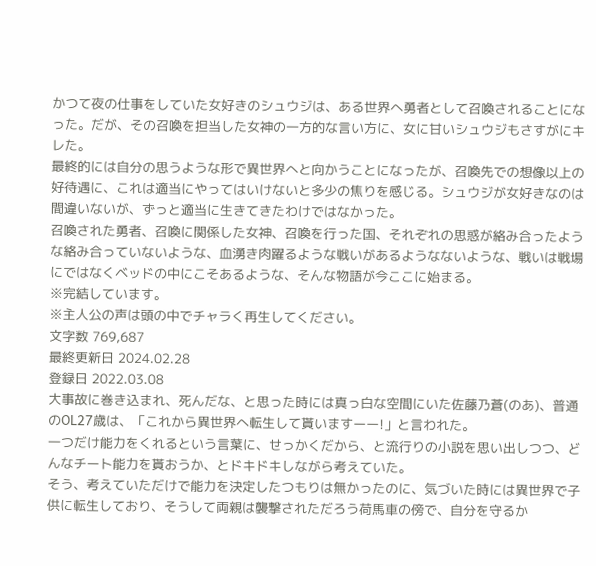かつて夜の仕事をしていた女好きのシュウジは、ある世界へ勇者として召喚されることになった。だが、その召喚を担当した女神の一方的な言い方に、女に甘いシュウジもさすがにキレた。
最終的には自分の思うような形で異世界へと向かうことになったが、召喚先での想像以上の好待遇に、これは適当にやってはいけないと多少の焦りを感じる。シュウジが女好きなのは間違いないが、ずっと適当に生きてきたわけではなかった。
召喚された勇者、召喚に関係した女神、召喚を行った国、それぞれの思惑が絡み合ったような絡み合っていないような、血湧き肉躍るような戦いがあるようなないような、戦いは戦場にではなくベッドの中にこそあるような、そんな物語が今ここに始まる。
※完結しています。
※主人公の声は頭の中でチャラく再生してください。
文字数 769,687
最終更新日 2024.02.28
登録日 2022.03.08
大事故に巻き込まれ、死んだな、と思った時には真っ白な空間にいた佐藤乃蒼(のあ)、普通のOL27歳は、「これから異世界へ転生して貰いますーー!」と言われた。
一つだけ能力をくれるという言葉に、せっかくだから、と流行りの小説を思い出しつつ、どんなチート能力を貰おうか、とドキドキしながら考えていた。
そう、考えていただけで能力を決定したつもりは無かったのに、気づいた時には異世界で子供に転生しており、そうして両親は襲撃されただろう荷馬車の傍で、自分を守るか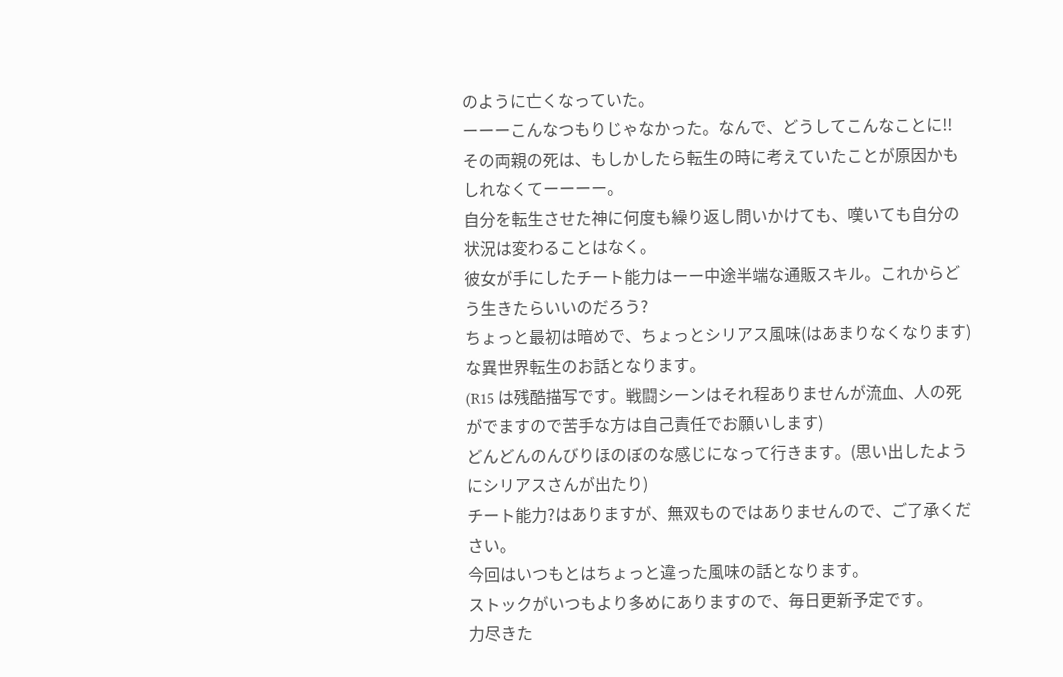のように亡くなっていた。
ーーーこんなつもりじゃなかった。なんで、どうしてこんなことに!!
その両親の死は、もしかしたら転生の時に考えていたことが原因かもしれなくてーーーー。
自分を転生させた神に何度も繰り返し問いかけても、嘆いても自分の状況は変わることはなく。
彼女が手にしたチート能力はーー中途半端な通販スキル。これからどう生きたらいいのだろう?
ちょっと最初は暗めで、ちょっとシリアス風味(はあまりなくなります)な異世界転生のお話となります。
(R15 は残酷描写です。戦闘シーンはそれ程ありませんが流血、人の死がでますので苦手な方は自己責任でお願いします)
どんどんのんびりほのぼのな感じになって行きます。(思い出したようにシリアスさんが出たり)
チート能力?はありますが、無双ものではありませんので、ご了承ください。
今回はいつもとはちょっと違った風味の話となります。
ストックがいつもより多めにありますので、毎日更新予定です。
力尽きた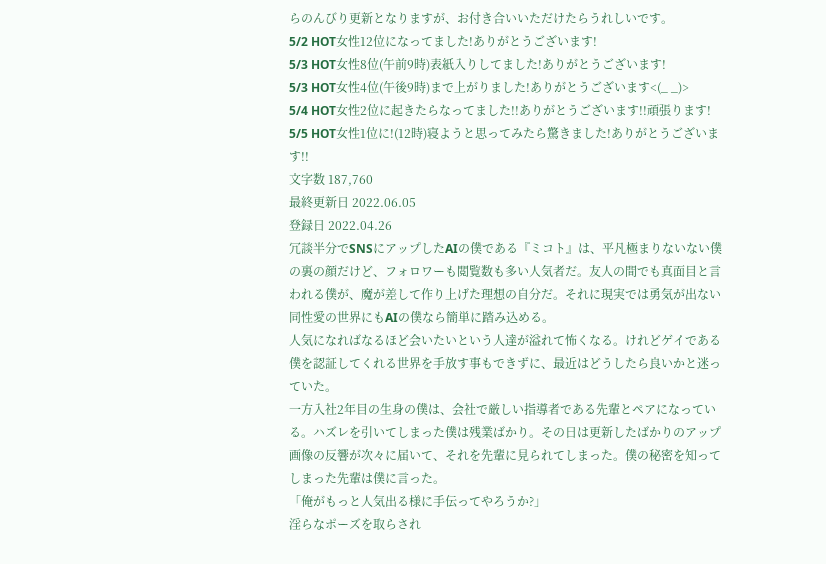らのんびり更新となりますが、お付き合いいただけたらうれしいです。
5/2 HOT女性12位になってました!ありがとうございます!
5/3 HOT女性8位(午前9時)表紙入りしてました!ありがとうございます!
5/3 HOT女性4位(午後9時)まで上がりました!ありがとうございます<(_ _)>
5/4 HOT女性2位に起きたらなってました!!ありがとうございます!!頑張ります!
5/5 HOT女性1位に!(12時)寝ようと思ってみたら驚きました!ありがとうございます!!
文字数 187,760
最終更新日 2022.06.05
登録日 2022.04.26
冗談半分でSNSにアップしたAIの僕である『ミコト』は、平凡極まりないない僕の裏の顔だけど、フォロワーも閲覧数も多い人気者だ。友人の間でも真面目と言われる僕が、魔が差して作り上げた理想の自分だ。それに現実では勇気が出ない同性愛の世界にもAIの僕なら簡単に踏み込める。
人気になればなるほど会いたいという人達が溢れて怖くなる。けれどゲイである僕を認証してくれる世界を手放す事もできずに、最近はどうしたら良いかと迷っていた。
一方入社2年目の生身の僕は、会社で厳しい指導者である先輩とペアになっている。ハズレを引いてしまった僕は残業ばかり。その日は更新したばかりのアップ画像の反響が次々に届いて、それを先輩に見られてしまった。僕の秘密を知ってしまった先輩は僕に言った。
「俺がもっと人気出る様に手伝ってやろうか?」
淫らなポーズを取らされ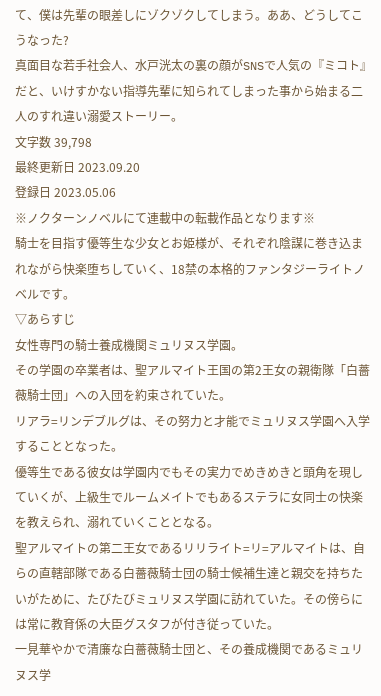て、僕は先輩の眼差しにゾクゾクしてしまう。ああ、どうしてこうなった?
真面目な若手社会人、水戸洸太の裏の顔がSNSで人気の『ミコト』だと、いけすかない指導先輩に知られてしまった事から始まる二人のすれ違い溺愛ストーリー。
文字数 39,798
最終更新日 2023.09.20
登録日 2023.05.06
※ノクターンノベルにて連載中の転載作品となります※
騎士を目指す優等生な少女とお姫様が、それぞれ陰謀に巻き込まれながら快楽堕ちしていく、18禁の本格的ファンタジーライトノベルです。
▽あらすじ
女性専門の騎士養成機関ミュリヌス学園。
その学園の卒業者は、聖アルマイト王国の第2王女の親衛隊「白薔薇騎士団」への入団を約束されていた。
リアラ=リンデブルグは、その努力と才能でミュリヌス学園へ入学することとなった。
優等生である彼女は学園内でもその実力でめきめきと頭角を現していくが、上級生でルームメイトでもあるステラに女同士の快楽を教えられ、溺れていくこととなる。
聖アルマイトの第二王女であるリリライト=リ=アルマイトは、自らの直轄部隊である白薔薇騎士団の騎士候補生達と親交を持ちたいがために、たびたびミュリヌス学園に訪れていた。その傍らには常に教育係の大臣グスタフが付き従っていた。
一見華やかで清廉な白薔薇騎士団と、その養成機関であるミュリヌス学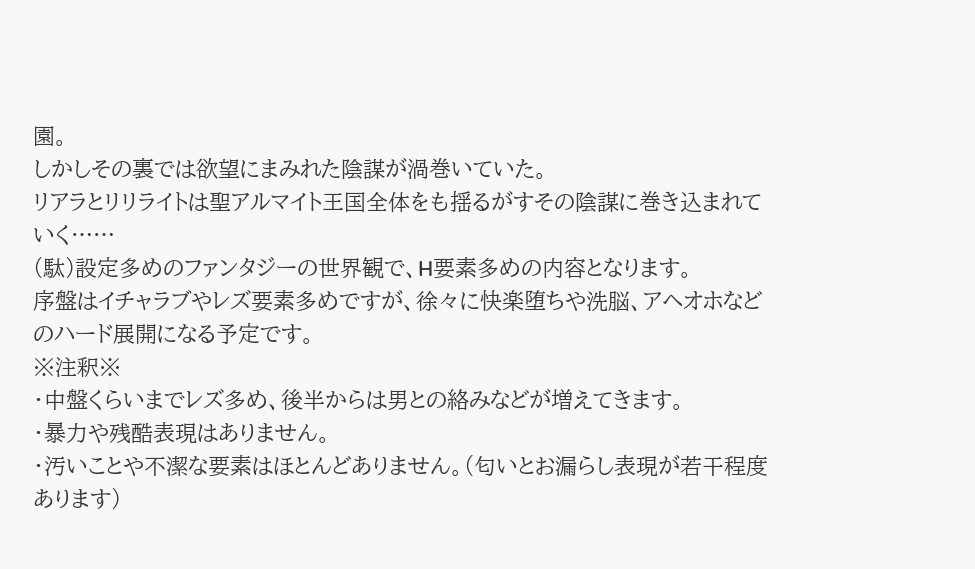園。
しかしその裏では欲望にまみれた陰謀が渦巻いていた。
リアラとリリライトは聖アルマイト王国全体をも揺るがすその陰謀に巻き込まれていく……
(駄)設定多めのファンタジーの世界観で、H要素多めの内容となります。
序盤はイチャラブやレズ要素多めですが、徐々に快楽堕ちや洗脳、アヘオホなどのハード展開になる予定です。
※注釈※
・中盤くらいまでレズ多め、後半からは男との絡みなどが増えてきます。
・暴力や残酷表現はありません。
・汚いことや不潔な要素はほとんどありません。(匂いとお漏らし表現が若干程度あります)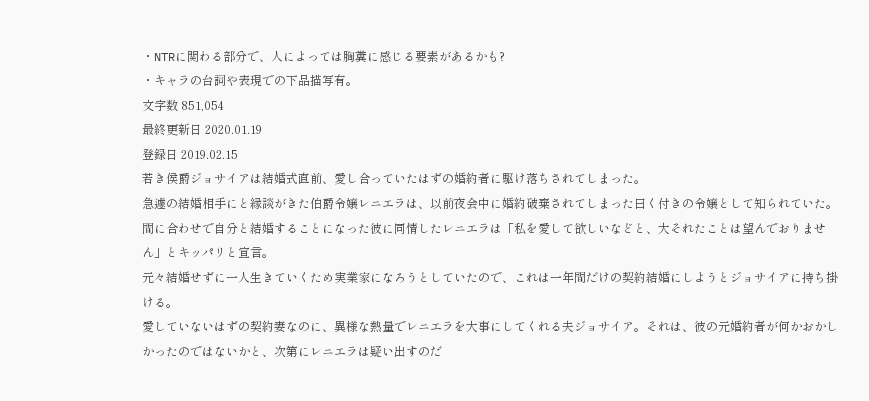・NTRに関わる部分で、人によっては胸糞に感じる要素があるかも?
・キャラの台詞や表現での下品描写有。
文字数 851,054
最終更新日 2020.01.19
登録日 2019.02.15
若き侯爵ジョサイアは結婚式直前、愛し合っていたはずの婚約者に駆け落ちされてしまった。
急遽の結婚相手にと縁談がきた伯爵令嬢レニエラは、以前夜会中に婚約破棄されてしまった曰く付きの令嬢として知られていた。
間に合わせで自分と結婚することになった彼に同情したレニエラは「私を愛して欲しいなどと、大それたことは望んでおりません」とキッパリと宣言。
元々結婚せずに一人生きていくため実業家になろうとしていたので、これは一年間だけの契約結婚にしようとジョサイアに持ち掛ける。
愛していないはずの契約妻なのに、異様な熱量でレニエラを大事にしてくれる夫ジョサイア。それは、彼の元婚約者が何かおかしかったのではないかと、次第にレニエラは疑い出すのだ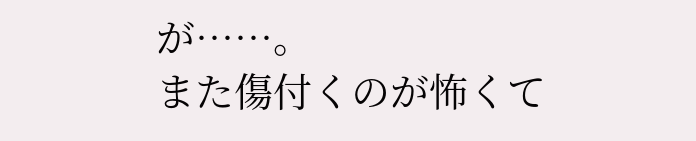が……。
また傷付くのが怖くて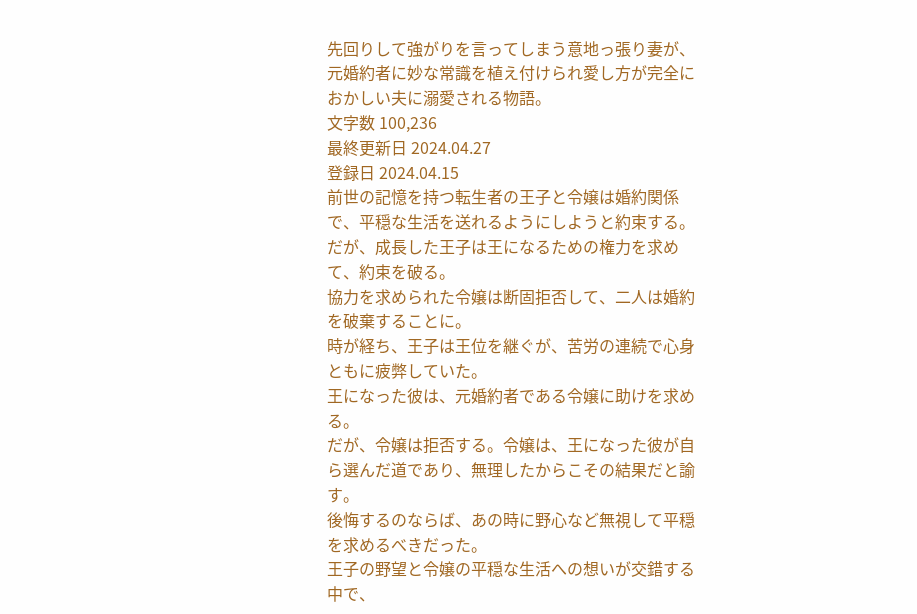先回りして強がりを言ってしまう意地っ張り妻が、元婚約者に妙な常識を植え付けられ愛し方が完全におかしい夫に溺愛される物語。
文字数 100,236
最終更新日 2024.04.27
登録日 2024.04.15
前世の記憶を持つ転生者の王子と令嬢は婚約関係で、平穏な生活を送れるようにしようと約束する。
だが、成長した王子は王になるための権力を求めて、約束を破る。
協力を求められた令嬢は断固拒否して、二人は婚約を破棄することに。
時が経ち、王子は王位を継ぐが、苦労の連続で心身ともに疲弊していた。
王になった彼は、元婚約者である令嬢に助けを求める。
だが、令嬢は拒否する。令嬢は、王になった彼が自ら選んだ道であり、無理したからこその結果だと諭す。
後悔するのならば、あの時に野心など無視して平穏を求めるべきだった。
王子の野望と令嬢の平穏な生活への想いが交錯する中で、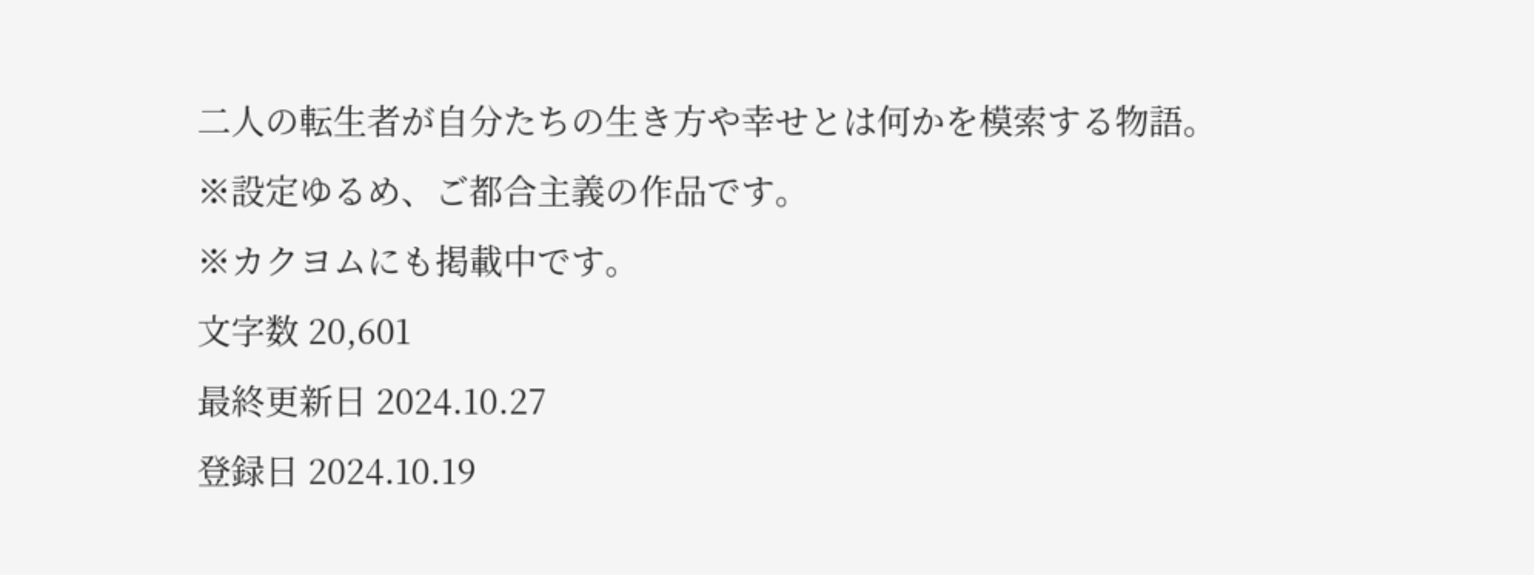二人の転生者が自分たちの生き方や幸せとは何かを模索する物語。
※設定ゆるめ、ご都合主義の作品です。
※カクヨムにも掲載中です。
文字数 20,601
最終更新日 2024.10.27
登録日 2024.10.19